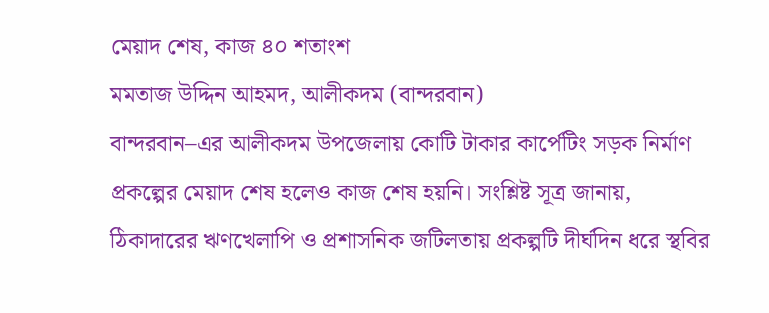মেয়াদ শেষ, কাজ ৪০ শতাংশ
মমতাজ উদ্দিন আহমদ, আলীকদম (বান্দরবান)
বান্দরবান–এর আলীকদম উপজেলায় কোটি টাকার কার্পেটিং সড়ক নির্মাণ প্রকল্পের মেয়াদ শেষ হলেও কাজ শেষ হয়নি। সংশ্লিষ্ট সূত্র জানায়, ঠিকাদারের ঋণখেলাপি ও প্রশাসনিক জটিলতায় প্রকল্পটি দীর্ঘদিন ধরে স্থবির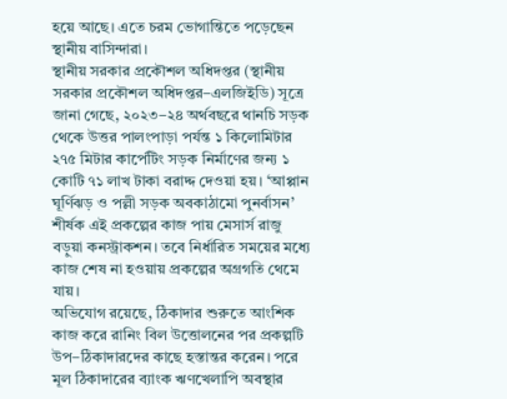হয়ে আছে। এতে চরম ভোগান্তিতে পড়েছেন স্থানীয় বাসিন্দারা।
স্থানীয় সরকার প্রকৌশল অধিদপ্তর (স্থানীয় সরকার প্রকৌশল অধিদপ্তর–এলজিইডি) সূত্রে জানা গেছে, ২০২৩–২৪ অর্থবছরে থানচি সড়ক থেকে উত্তর পালংপাড়া পর্যন্ত ১ কিলোমিটার ২৭৫ মিটার কার্পেটিং সড়ক নির্মাণের জন্য ১ কোটি ৭১ লাখ টাকা বরাদ্দ দেওয়া হয়। ‘আপ্পান ঘূর্ণিঝড় ও পল্লী সড়ক অবকাঠামো পুনর্বাসন’ শীর্ষক এই প্রকল্পের কাজ পায় মেসার্স রাজু বড়ুয়া কনস্ট্রাকশন। তবে নির্ধারিত সময়ের মধ্যে কাজ শেষ না হওয়ায় প্রকল্পের অগ্রগতি থেমে যায়।
অভিযোগ রয়েছে, ঠিকাদার শুরুতে আংশিক কাজ করে রানিং বিল উত্তোলনের পর প্রকল্পটি উপ–ঠিকাদারদের কাছে হস্তান্তর করেন। পরে মূল ঠিকাদারের ব্যাংক ঋণখেলাপি অবস্থার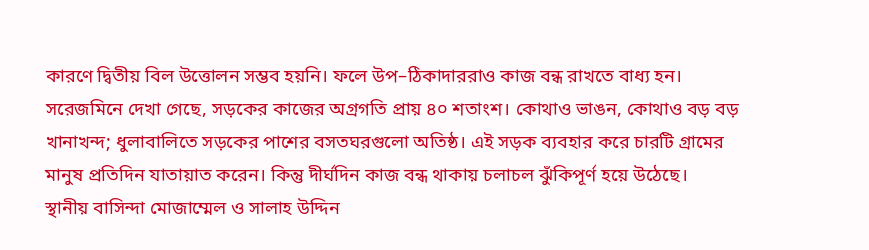কারণে দ্বিতীয় বিল উত্তোলন সম্ভব হয়নি। ফলে উপ–ঠিকাদাররাও কাজ বন্ধ রাখতে বাধ্য হন।
সরেজমিনে দেখা গেছে, সড়কের কাজের অগ্রগতি প্রায় ৪০ শতাংশ। কোথাও ভাঙন, কোথাও বড় বড় খানাখন্দ; ধুলাবালিতে সড়কের পাশের বসতঘরগুলো অতিষ্ঠ। এই সড়ক ব্যবহার করে চারটি গ্রামের মানুষ প্রতিদিন যাতায়াত করেন। কিন্তু দীর্ঘদিন কাজ বন্ধ থাকায় চলাচল ঝুঁকিপূর্ণ হয়ে উঠেছে।
স্থানীয় বাসিন্দা মোজাম্মেল ও সালাহ উদ্দিন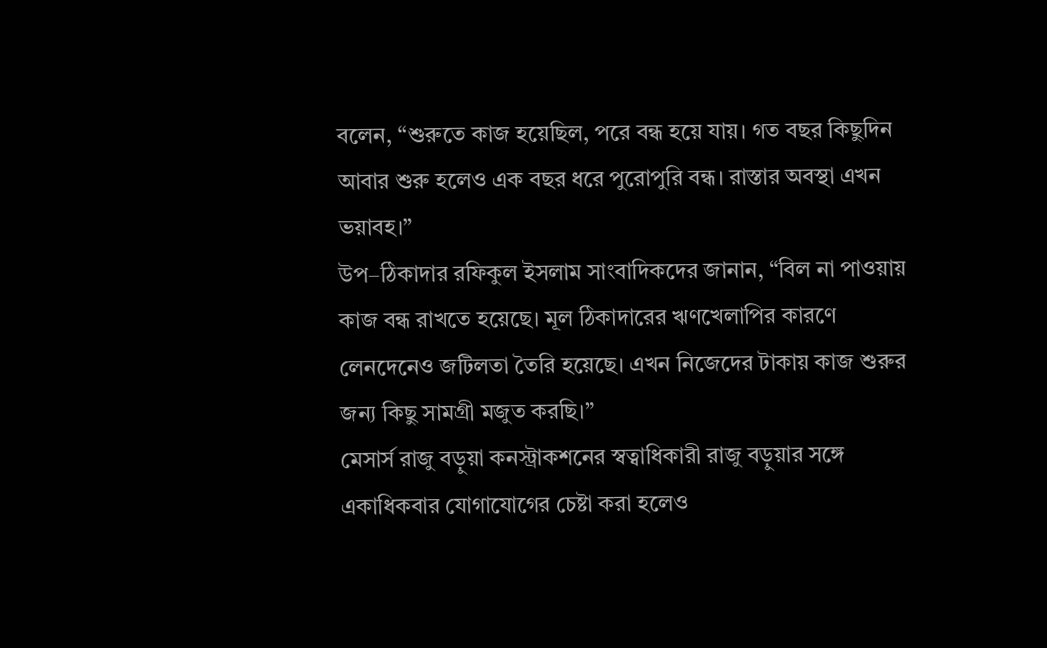বলেন, “শুরুতে কাজ হয়েছিল, পরে বন্ধ হয়ে যায়। গত বছর কিছুদিন আবার শুরু হলেও এক বছর ধরে পুরোপুরি বন্ধ। রাস্তার অবস্থা এখন ভয়াবহ।”
উপ–ঠিকাদার রফিকুল ইসলাম সাংবাদিকদের জানান, “বিল না পাওয়ায় কাজ বন্ধ রাখতে হয়েছে। মূল ঠিকাদারের ঋণখেলাপির কারণে লেনদেনেও জটিলতা তৈরি হয়েছে। এখন নিজেদের টাকায় কাজ শুরুর জন্য কিছু সামগ্রী মজুত করছি।”
মেসার্স রাজু বড়ুয়া কনস্ট্রাকশনের স্বত্বাধিকারী রাজু বড়ুয়ার সঙ্গে একাধিকবার যোগাযোগের চেষ্টা করা হলেও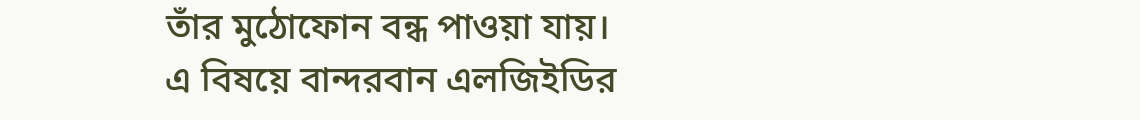তাঁর মুঠোফোন বন্ধ পাওয়া যায়।
এ বিষয়ে বান্দরবান এলজিইডির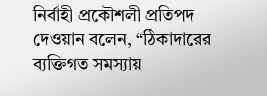নির্বাহী প্রকৌশলী প্রতিপদ দেওয়ান বলেন, “ঠিকাদারের ব্যক্তিগত সমস্যায়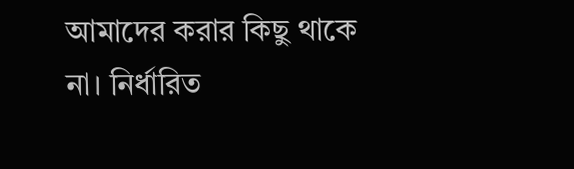আমাদের করার কিছু থাকে না। নির্ধারিত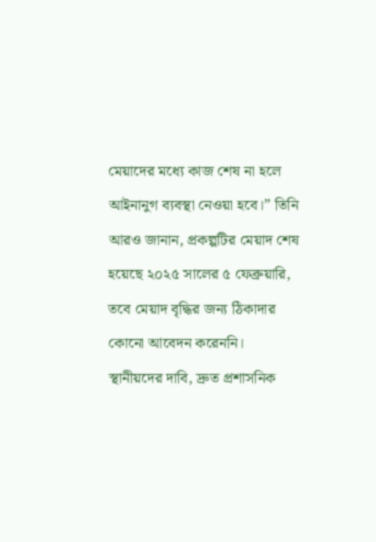মেয়াদের মধ্যে কাজ শেষ না হলে আইনানুগ ব্যবস্থা নেওয়া হবে।” তিনি আরও জানান, প্রকল্পটির মেয়াদ শেষ হয়েছে ২০২৫ সালের ৫ ফেব্রুয়ারি, তবে মেয়াদ বৃদ্ধির জন্য ঠিকাদার কোনো আবেদন করেননি।
স্থানীয়দের দাবি, দ্রুত প্রশাসনিক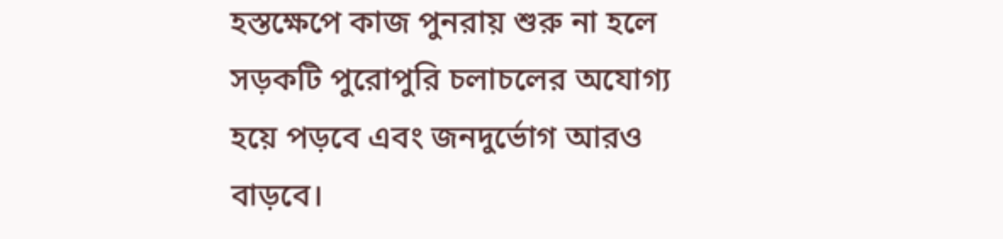হস্তক্ষেপে কাজ পুনরায় শুরু না হলে সড়কটি পুরোপুরি চলাচলের অযোগ্য হয়ে পড়বে এবং জনদুর্ভোগ আরও বাড়বে।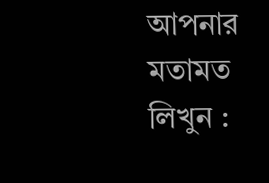আপনার মতামত লিখুন :